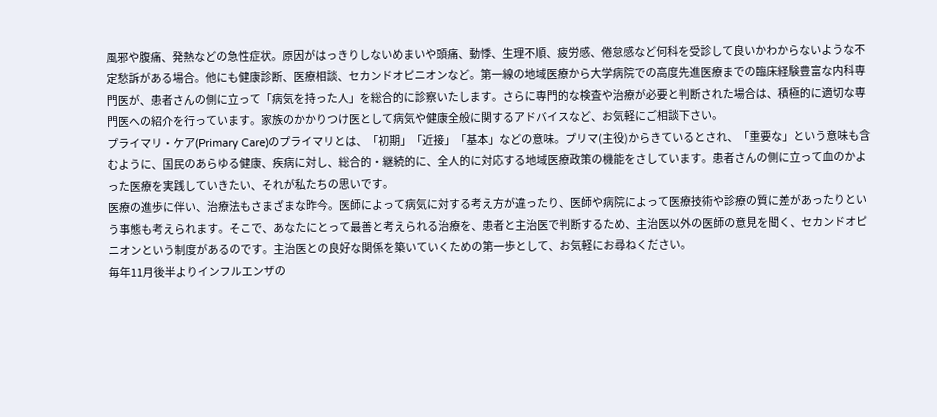風邪や腹痛、発熱などの急性症状。原因がはっきりしないめまいや頭痛、動悸、生理不順、疲労感、倦怠感など何科を受診して良いかわからないような不定愁訴がある場合。他にも健康診断、医療相談、セカンドオピニオンなど。第一線の地域医療から大学病院での高度先進医療までの臨床経験豊富な内科専門医が、患者さんの側に立って「病気を持った人」を総合的に診察いたします。さらに専門的な検査や治療が必要と判断された場合は、積極的に適切な専門医への紹介を行っています。家族のかかりつけ医として病気や健康全般に関するアドバイスなど、お気軽にご相談下さい。
プライマリ・ケア(Primary Care)のプライマリとは、「初期」「近接」「基本」などの意味。プリマ(主役)からきているとされ、「重要な」という意味も含むように、国民のあらゆる健康、疾病に対し、総合的・継続的に、全人的に対応する地域医療政策の機能をさしています。患者さんの側に立って血のかよった医療を実践していきたい、それが私たちの思いです。
医療の進歩に伴い、治療法もさまざまな昨今。医師によって病気に対する考え方が違ったり、医師や病院によって医療技術や診療の質に差があったりという事態も考えられます。そこで、あなたにとって最善と考えられる治療を、患者と主治医で判断するため、主治医以外の医師の意見を聞く、セカンドオピニオンという制度があるのです。主治医との良好な関係を築いていくための第一歩として、お気軽にお尋ねください。
毎年11月後半よりインフルエンザの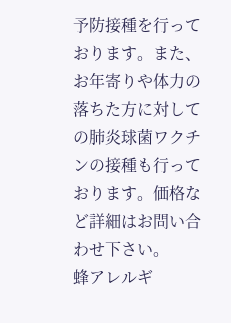予防接種を行っております。また、お年寄りや体力の落ちた方に対しての肺炎球菌ワクチンの接種も行っております。価格など詳細はお問い合わせ下さい。
蜂アレルギ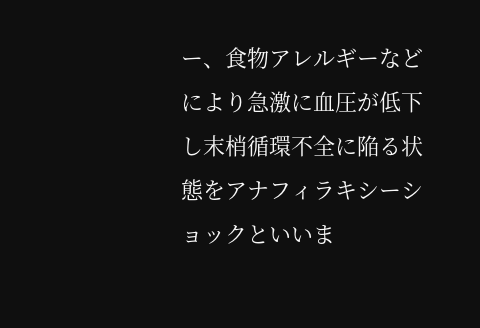ー、食物アレルギーなどにより急激に血圧が低下し末梢循環不全に陥る状態をアナフィラキシーショックといいま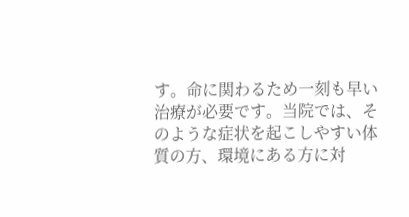す。命に関わるため一刻も早い治療が必要です。当院では、そのような症状を起こしやすい体質の方、環境にある方に対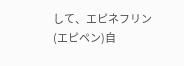して、エピネフリン(エピペン)自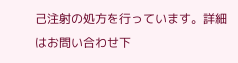己注射の処方を行っています。詳細はお問い合わせ下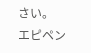さい。
エピペン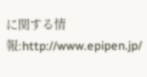に関する情報:http://www.epipen.jp/